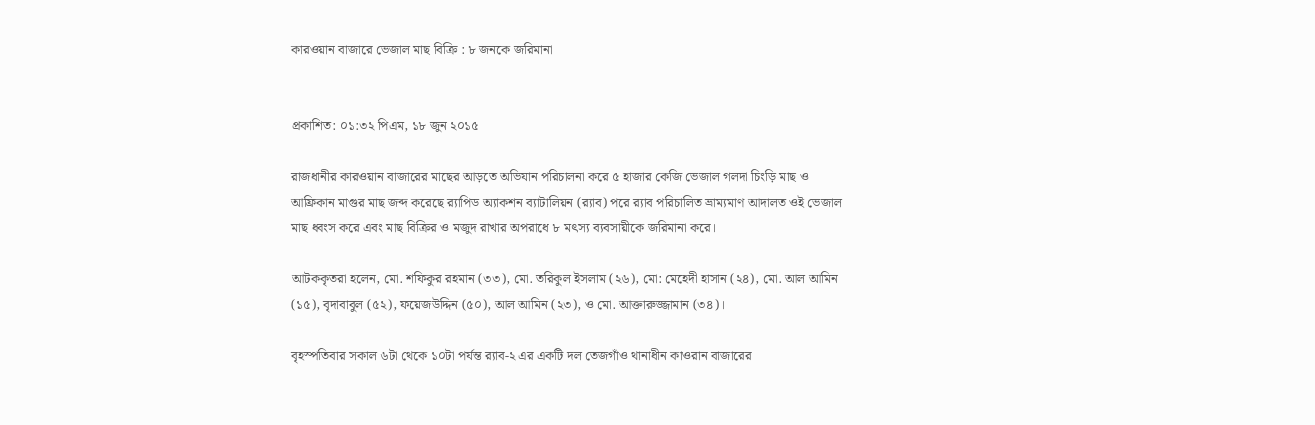কারওয়ান বাজারে ভেজাল মাছ বিক্রি : ৮ জনকে জরিমানা


প্রকাশিত: ০১:৩২ পিএম, ১৮ জুন ২০১৫

রাজধানীর কারওয়ান বাজারের মাছের আড়তে অভিযান পরিচালনা করে ৫ হাজার কেজি ভেজাল গলদা চিংড়ি মাছ ও আফ্রিকান মাগুর মাছ জব্দ করেছে র‌্যাপিড অ্যাকশন ব্যাটালিয়ন (র‌্যাব) পরে র‌্যাব পরিচালিত ভ্রাম্যমাণ আদালত ওই ভেজাল মাছ ধ্বংস করে এবং মাছ বিক্রির ও মজুদ রাখার অপরাধে ৮ মৎস্য ব্যবসায়ীকে জরিমানা করে।

আটককৃতরা হলেন, মো. শফিকুর রহমান (৩৩), মো. তরিকুল ইসলাম (২৬), মো: মেহেদী হাসান (২৪), মো. আল আমিন (১৫), বৃদাবাবুল (৫২), ফয়েজউদ্দিন (৫০), আল আমিন (২৩), ও মো. আক্তারুজ্জামান (৩৪)।

বৃহস্পতিবার সকাল ৬টা থেকে ১০টা পর্যন্ত র‌্যাব-২ এর একটি দল তেজগাঁও থানাধীন কাওরান বাজারের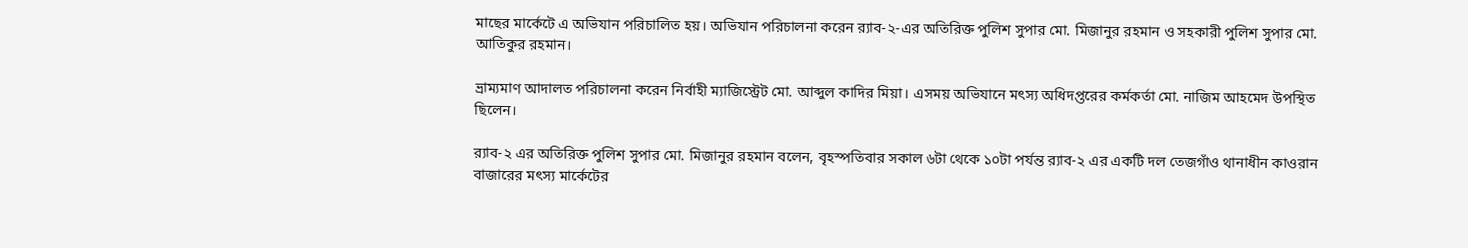মাছের মার্কেটে এ অভিযান পরিচালিত হয়। অভিযান পরিচালনা করেন র‌্যাব-২-এর অতিরিক্ত পুলিশ সুপার মো. মিজানুর রহমান ও সহকারী পুলিশ সুপার মো. আতিকুর রহমান।

ভ্রাম্যমাণ আদালত পরিচালনা করেন নির্বাহী ম্যাজিস্ট্রেট মো. আব্দুল কাদির মিয়া। এসময় অভিযানে মৎস্য অধিদপ্তরের কর্মকর্তা মো. নাজিম আহমেদ উপস্থিত ছিলেন।

র‌্যাব-২ এর অতিরিক্ত পুলিশ সুপার মো. মিজানুর রহমান বলেন, বৃহস্পতিবার সকাল ৬টা থেকে ১০টা পর্যন্ত র‌্যাব-২ এর একটি দল তেজগাঁও থানাধীন কাওরান বাজারের মৎস্য মার্কেটের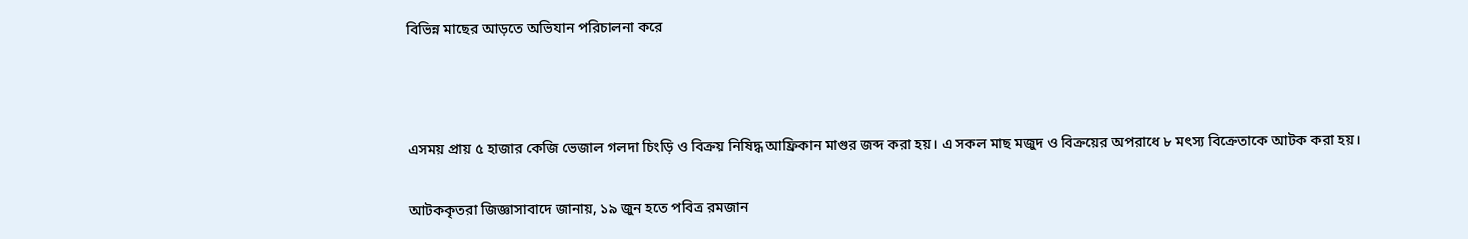বিভিন্ন মাছের আড়তে অভিযান পরিচালনা করে



এসময় প্রায় ৫ হাজার কেজি ভেজাল গলদা চিংড়ি ও বিক্রয় নিষিদ্ধ আফ্রিকান মাগুর জব্দ করা হয়। এ সকল মাছ মজুদ ও বিক্রয়ের অপরাধে ৮ মৎস্য বিক্রেতাকে আটক করা হয়।

আটককৃতরা জিজ্ঞাসাবাদে জানায়, ১৯ জুন হতে পবিত্র রমজান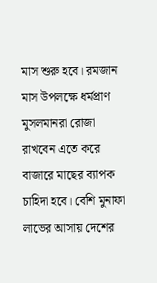মাস শুরু হবে। রমজান মাস উপলক্ষে ধর্মপ্রাণ মুসলমানরা রোজা রাখবেন এতে করে বাজারে মাছের ব্যাপক চাহিদা হবে। বেশি মুনাফা লাভের আসায় দেশের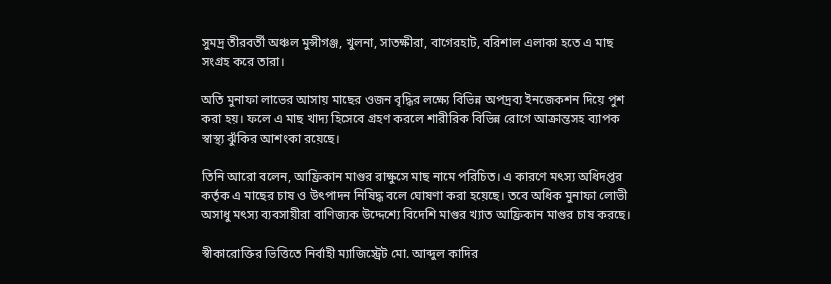সুমদ্র তীরবর্তী অঞ্চল মুন্সীগঞ্জ, খুলনা, সাতক্ষীরা, বাগেরহাট, বরিশাল এলাকা হতে এ মাছ সংগ্রহ করে তারা।

অতি মুনাফা লাভের আসায় মাছের ওজন বৃদ্ধির লক্ষ্যে বিভিন্ন অপদ্রব্য ইনজেকশন দিয়ে পুশ করা হয়। ফলে এ মাছ খাদ্য হিসেবে গ্রহণ করলে শারীরিক বিভিন্ন রোগে আক্রান্তসহ ব্যাপক স্বাস্থ্য ঝুঁকির আশংকা রয়েছে।

তিনি আরো বলেন, আফ্রিকান মাগুর রাক্ষুসে মাছ নামে পরিচিত। এ কারণে মৎস্য অধিদপ্তর কর্তৃক এ মাছের চাষ ও উৎপাদন নিষিদ্ধ বলে ঘোষণা করা হয়েছে। তবে অধিক মুনাফা লোভী অসাধু মৎস্য ব্যবসায়ীরা বাণিজ্যক উদ্দেশ্যে বিদেশি মাগুর খ্যাত আফ্রিকান মাগুর চাষ করছে।

স্বীকারোক্তির ভিত্তিতে নির্বাহী ম্যাজিস্ট্রেট মো. আব্দুল কাদির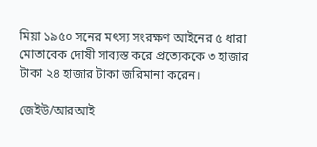মিয়া ১৯৫০ সনের মৎস্য সংরক্ষণ আইনের ৫ ধারা মোতাবেক দোষী সাব্যস্ত করে প্রত্যেককে ৩ হাজার টাকা ২৪ হাজার টাকা জরিমানা করেন।

জেইউ/আরআই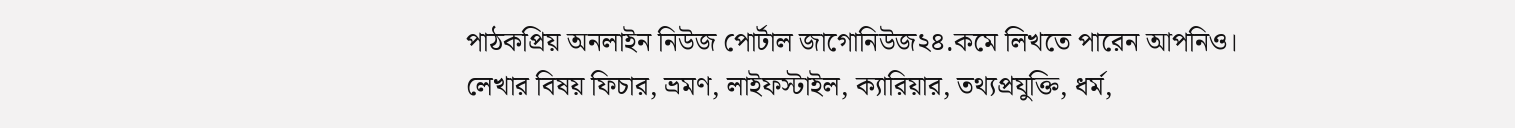পাঠকপ্রিয় অনলাইন নিউজ পোর্টাল জাগোনিউজ২৪.কমে লিখতে পারেন আপনিও। লেখার বিষয় ফিচার, ভ্রমণ, লাইফস্টাইল, ক্যারিয়ার, তথ্যপ্রযুক্তি, ধর্ম,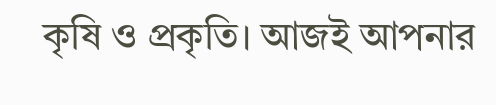কৃষি ও প্রকৃতি। আজই আপনার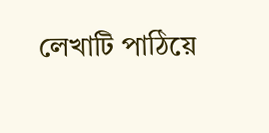লেখাটি পাঠিয়ে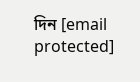দিন [email protected]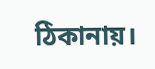ঠিকানায়।